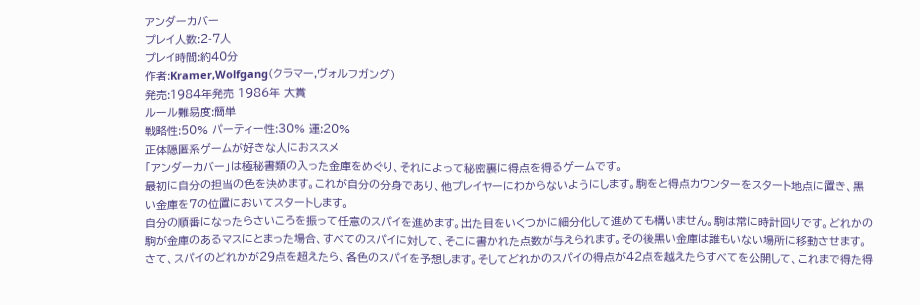アンダーカバー
プレイ人数:2-7人
プレイ時間:約40分
作者:Kramer,Wolfgang(クラマー,ヴォルフガング)
発売:1984年発売 1986年 大賞
ルール難易度:簡単
戦略性:50% パーティー性:30% 運:20%
正体隠匿系ゲームが好きな人におススメ
「アンダーカバー」は極秘書類の入った金庫をめぐり、それによって秘密裏に得点を得るゲームです。
最初に自分の担当の色を決めます。これが自分の分身であり、他プレイヤーにわからないようにします。駒をと得点カウンターをスタート地点に置き、黒い金庫を7の位置においてスタートします。
自分の順番になったらさいころを振って任意のスパイを進めます。出た目をいくつかに細分化して進めても構いません。駒は常に時計回りです。どれかの駒が金庫のあるマスにとまった場合、すべてのスパイに対して、そこに書かれた点数が与えられます。その後黒い金庫は誰もいない場所に移動させます。
さて、スパイのどれかが29点を超えたら、各色のスパイを予想します。そしてどれかのスパイの得点が42点を越えたらすべてを公開して、これまで得た得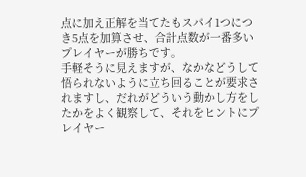点に加え正解を当てたもスパイ1つにつき5点を加算させ、合計点数が一番多いプレイヤーが勝ちです。
手軽そうに見えますが、なかなどうして悟られないように立ち回ることが要求されますし、だれがどういう動かし方をしたかをよく観察して、それをヒントにプレイヤー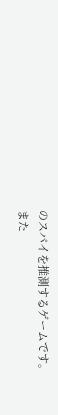のスパイを推測するゲームです。
また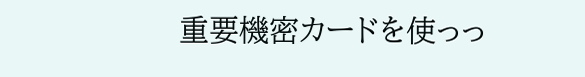重要機密カードを使っっ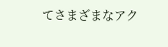てさまざまなアク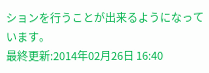ションを行うことが出来るようになっています。
最終更新:2014年02月26日 16:40